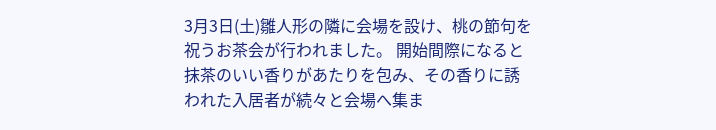3月3日(土)雛人形の隣に会場を設け、桃の節句を祝うお茶会が行われました。 開始間際になると抹茶のいい香りがあたりを包み、その香りに誘われた入居者が続々と会場へ集ま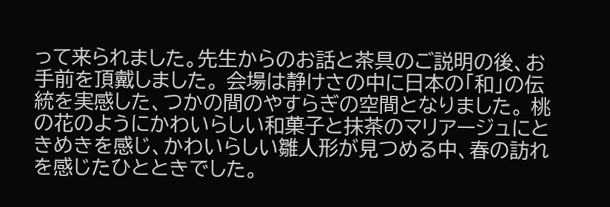って来られました。先生からのお話と茶具のご説明の後、お手前を頂戴しました。 会場は静けさの中に日本の「和」の伝統を実感した、つかの間のやすらぎの空間となりました。 桃の花のようにかわいらしい和菓子と抹茶のマリアージュにときめきを感じ、かわいらしい雛人形が見つめる中、春の訪れを感じたひとときでした。